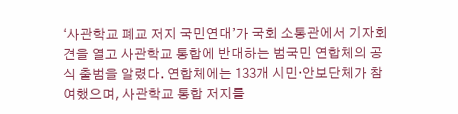‘사관학교 폐교 저지 국민연대’가 국회 소통관에서 기자회견을 열고 사관학교 통합에 반대하는 범국민 연합체의 공식 출범을 알렸다. 연합체에는 133개 시민·안보단체가 참여했으며, 사관학교 통합 저지를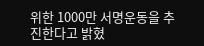위한 1000만 서명운동을 추진한다고 밝혔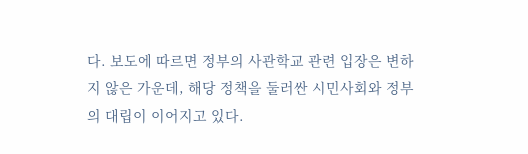다. 보도에 따르면 정부의 사관학교 관련 입장은 변하지 않은 가운데, 해당 정책을 둘러싼 시민사회와 정부의 대립이 이어지고 있다.